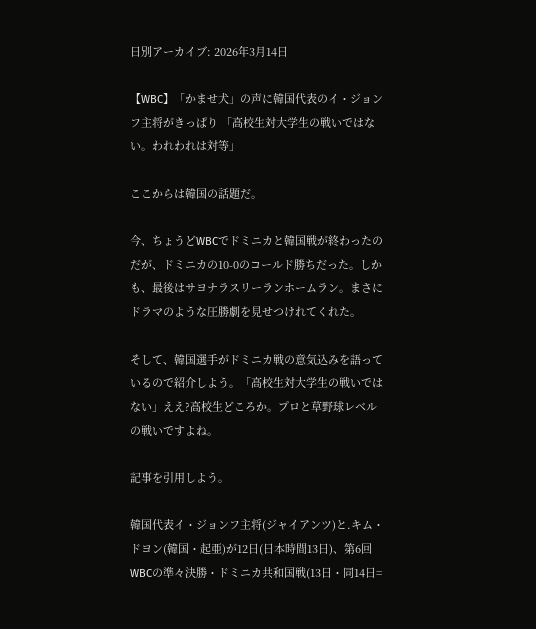日別アーカイブ: 2026年3月14日

【WBC】「かませ犬」の声に韓国代表のイ・ジョンフ主将がきっぱり 「高校生対大学生の戦いではない。われわれは対等」

ここからは韓国の話題だ。

今、ちょうどWBCでドミニカと韓国戦が終わったのだが、ドミニカの10-0のコールド勝ちだった。しかも、最後はサヨナラスリーランホームラン。まさにドラマのような圧勝劇を見せつけれてくれた。

そして、韓国選手がドミニカ戦の意気込みを語っているので紹介しよう。「高校生対大学生の戦いではない」ええ?高校生どころか。プロと草野球レベルの戦いですよね。

記事を引用しよう。

韓国代表イ・ジョンフ主将(ジャイアンツ)と.キム・ドヨン(韓国・起亜)が12日(日本時間13日)、第6回WBCの準々決勝・ドミニカ共和国戦(13日・同14日=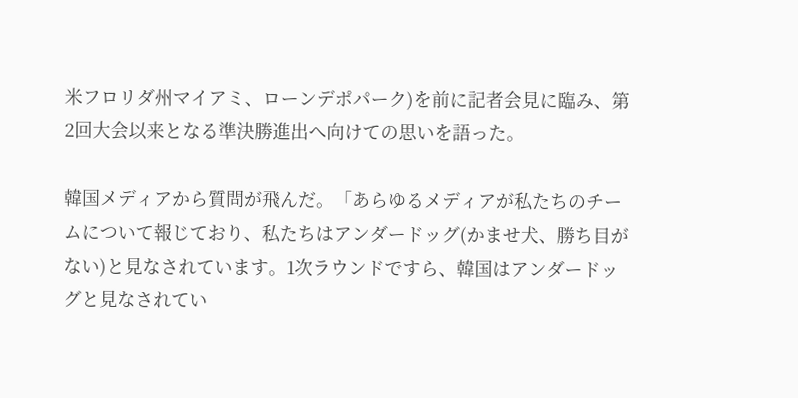米フロリダ州マイアミ、ローンデポパーク)を前に記者会見に臨み、第2回大会以来となる準決勝進出へ向けての思いを語った。

韓国メディアから質問が飛んだ。「あらゆるメディアが私たちのチームについて報じており、私たちはアンダードッグ(かませ犬、勝ち目がない)と見なされています。1次ラウンドですら、韓国はアンダードッグと見なされてい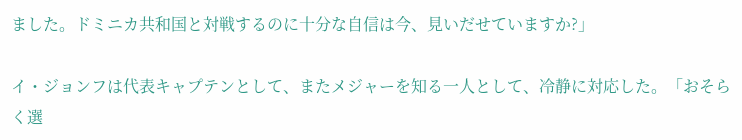ました。ドミニカ共和国と対戦するのに十分な自信は今、見いだせていますか?」

イ・ジョンフは代表キャプテンとして、またメジャーを知る一人として、冷静に対応した。「おそらく選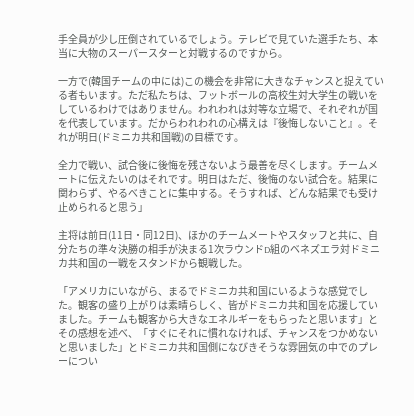手全員が少し圧倒されているでしょう。テレビで見ていた選手たち、本当に大物のスーパースターと対戦するのですから。

一方で(韓国チームの中には)この機会を非常に大きなチャンスと捉えている者もいます。ただ私たちは、フットボールの高校生対大学生の戦いをしているわけではありません。われわれは対等な立場で、それぞれが国を代表しています。だからわれわれの心構えは『後悔しないこと』。それが明日(ドミニカ共和国戦)の目標です。

全力で戦い、試合後に後悔を残さないよう最善を尽くします。チームメートに伝えたいのはそれです。明日はただ、後悔のない試合を。結果に関わらず、やるべきことに集中する。そうすれば、どんな結果でも受け止められると思う」

主将は前日(11日・同12日)、ほかのチームメートやスタッフと共に、自分たちの準々決勝の相手が決まる1次ラウンドD組のベネズエラ対ドミニカ共和国の一戦をスタンドから観戦した。

「アメリカにいながら、まるでドミニカ共和国にいるような感覚でした。観客の盛り上がりは素晴らしく、皆がドミニカ共和国を応援していました。チームも観客から大きなエネルギーをもらったと思います」とその感想を述べ、「すぐにそれに慣れなければ、チャンスをつかめないと思いました」とドミニカ共和国側になびきそうな雰囲気の中でのプレーについ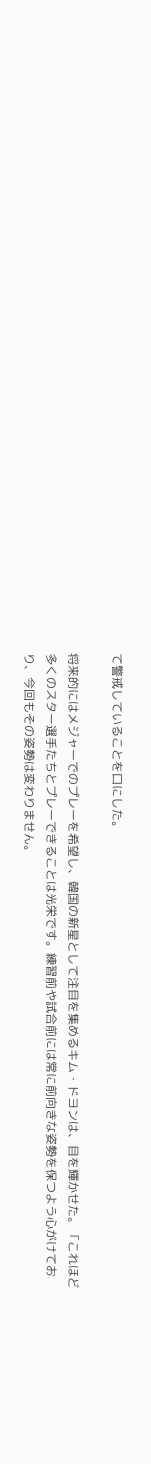て警戒していることを口にした。

将来的にはメジャーでのプレーを希望し、韓国の新星として注目を集めるキム・ドヨンは、目を輝かせた。「これほど多くのスター選手たちとプレーできることは光栄です。練習前や試合前には常に前向きな姿勢を保つよう心がけており、今回もその姿勢は変わりません。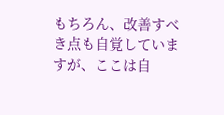もちろん、改善すべき点も自覚していますが、ここは自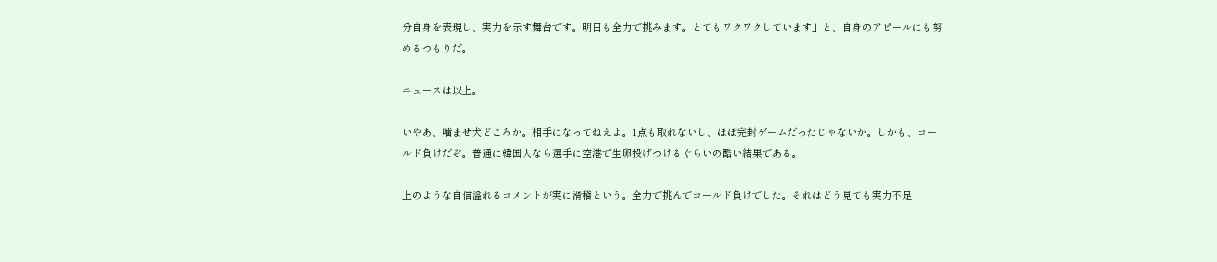分自身を表現し、実力を示す舞台です。明日も全力で挑みます。とてもワクワクしています」と、自身のアピールにも努めるつもりだ。

ニュースは以上。

いやあ、噛ませ犬どころか。相手になってねえよ。1点も取れないし、ほぼ完封ゲームだったじゃないか。しかも、コールド負けだぞ。普通に韓国人なら選手に空港で生卵投げつけるぐらいの酷い結果である。

上のような自信溢れるコメントが実に滑稽という。全力で挑んでコールド負けでした。それはどう見ても実力不足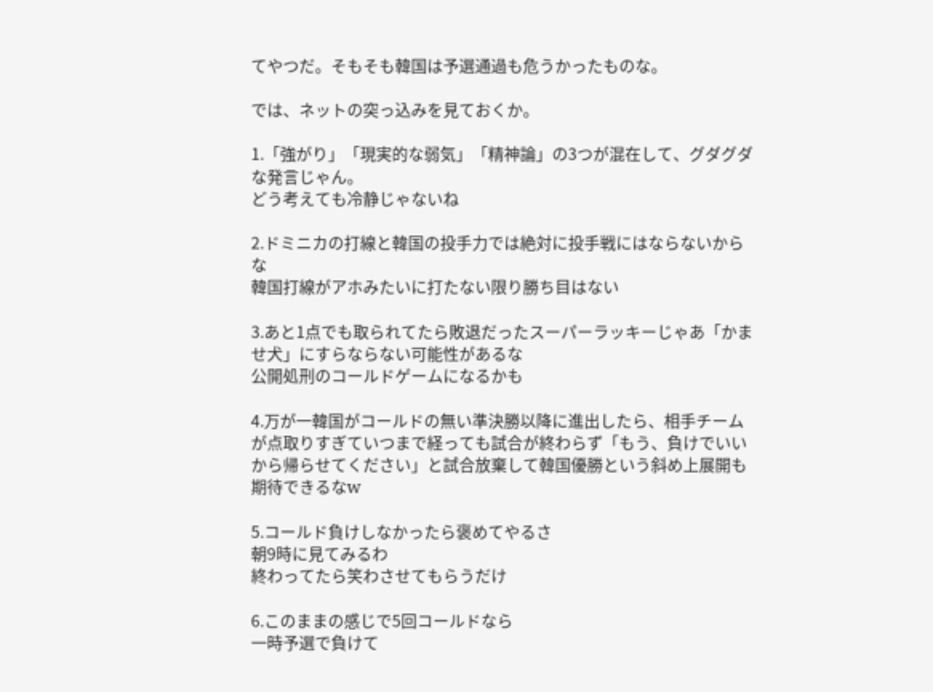てやつだ。そもそも韓国は予選通過も危うかったものな。

では、ネットの突っ込みを見ておくか。

1.「強がり」「現実的な弱気」「精神論」の3つが混在して、グダグダな発言じゃん。
どう考えても冷静じゃないね

2.ドミニカの打線と韓国の投手力では絶対に投手戦にはならないからな
韓国打線がアホみたいに打たない限り勝ち目はない

3.あと1点でも取られてたら敗退だったスーパーラッキーじゃあ「かませ犬」にすらならない可能性があるな
公開処刑のコールドゲームになるかも

4.万が一韓国がコールドの無い準決勝以降に進出したら、相手チームが点取りすぎていつまで経っても試合が終わらず「もう、負けでいいから帰らせてください」と試合放棄して韓国優勝という斜め上展開も期待できるなw

5.コールド負けしなかったら褒めてやるさ
朝9時に見てみるわ
終わってたら笑わさせてもらうだけ

6.このままの感じで5回コールドなら
一時予選で負けて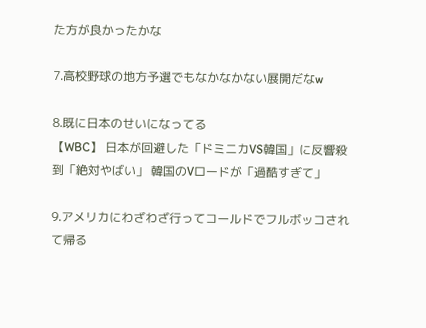た方が良かったかな

7.高校野球の地方予選でもなかなかない展開だなw

8.既に日本のせいになってる
【WBC】 日本が回避した「ドミニカVS韓国」に反響殺到「絶対やばい」 韓国のVロードが「過酷すぎて」

9.アメリカにわざわざ行ってコールドでフルボッコされて帰る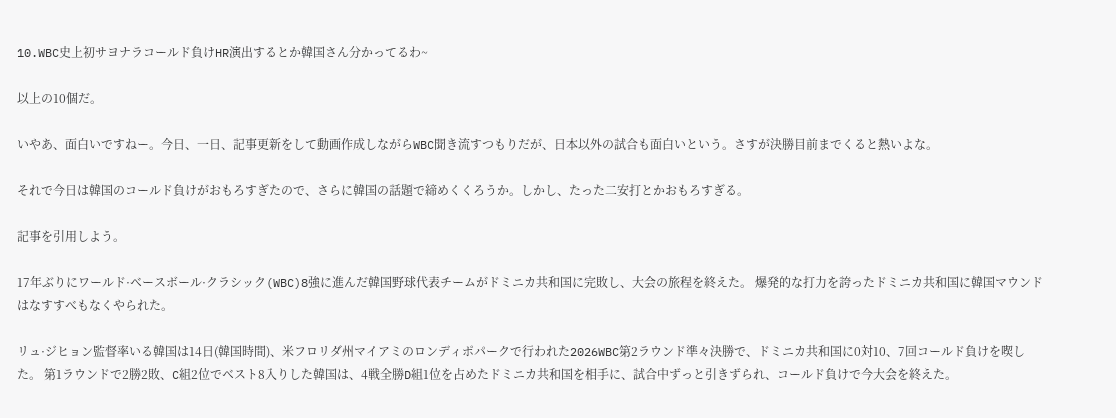10.WBC史上初サヨナラコールド負けHR演出するとか韓国さん分かってるわ~

以上の10個だ。

いやあ、面白いですねー。今日、一日、記事更新をして動画作成しながらWBC聞き流すつもりだが、日本以外の試合も面白いという。さすが決勝目前までくると熱いよな。

それで今日は韓国のコールド負けがおもろすぎたので、さらに韓国の話題で締めくくろうか。しかし、たった二安打とかおもろすぎる。

記事を引用しよう。

17年ぶりにワールド·ベースボール·クラシック(WBC)8強に進んだ韓国野球代表チームがドミニカ共和国に完敗し、大会の旅程を終えた。 爆発的な打力を誇ったドミニカ共和国に韓国マウンドはなすすべもなくやられた。

リュ·ジヒョン監督率いる韓国は14日(韓国時間)、米フロリダ州マイアミのロンディポパークで行われた2026WBC第2ラウンド準々決勝で、ドミニカ共和国に0対10、7回コールド負けを喫した。 第1ラウンドで2勝2敗、C組2位でベスト8入りした韓国は、4戦全勝D組1位を占めたドミニカ共和国を相手に、試合中ずっと引きずられ、コールド負けで今大会を終えた。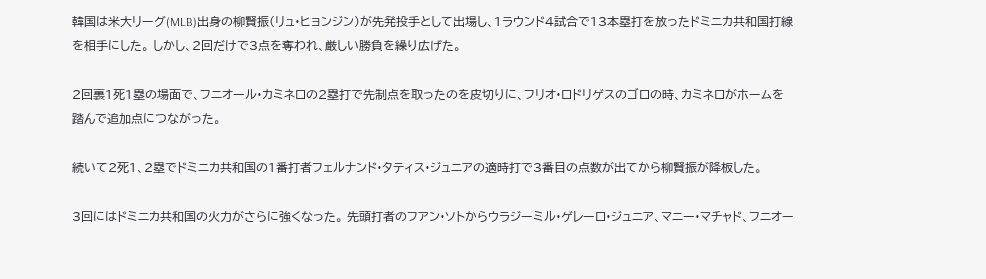韓国は米大リーグ(MLB)出身の柳賢振(リュ·ヒョンジン)が先発投手として出場し、1ラウンド4試合で13本塁打を放ったドミニカ共和国打線を相手にした。 しかし、2回だけで3点を奪われ、厳しい勝負を繰り広げた。

2回裏1死1塁の場面で、フニオール·カミネロの2塁打で先制点を取ったのを皮切りに、フリオ·ロドリゲスのゴロの時、カミネロがホームを踏んで追加点につながった。

続いて2死1、2塁でドミニカ共和国の1番打者フェルナンド·タティス·ジュニアの適時打で3番目の点数が出てから柳賢振が降板した。

3回にはドミニカ共和国の火力がさらに強くなった。 先頭打者のフアン·ソトからウラジーミル·ゲレーロ·ジュニア、マニー·マチャド、フニオー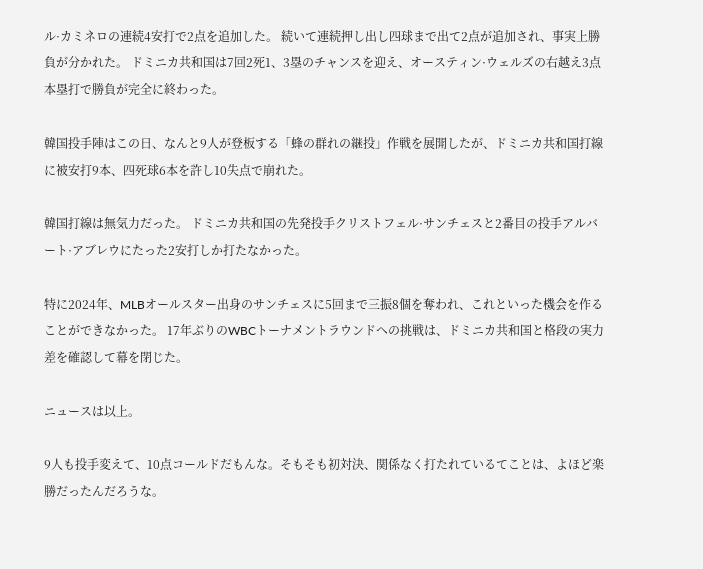ル·カミネロの連続4安打で2点を追加した。 続いて連続押し出し四球まで出て2点が追加され、事実上勝負が分かれた。 ドミニカ共和国は7回2死1、3塁のチャンスを迎え、オースティン·ウェルズの右越え3点本塁打で勝負が完全に終わった。

韓国投手陣はこの日、なんと9人が登板する「蜂の群れの継投」作戦を展開したが、ドミニカ共和国打線に被安打9本、四死球6本を許し10失点で崩れた。

韓国打線は無気力だった。 ドミニカ共和国の先発投手クリストフェル·サンチェスと2番目の投手アルバート·アブレウにたった2安打しか打たなかった。

特に2024年、MLBオールスター出身のサンチェスに5回まで三振8個を奪われ、これといった機会を作ることができなかった。 17年ぶりのWBCトーナメントラウンドへの挑戦は、ドミニカ共和国と格段の実力差を確認して幕を閉じた。

ニュースは以上。

9人も投手変えて、10点コールドだもんな。そもそも初対決、関係なく打たれているてことは、よほど楽勝だったんだろうな。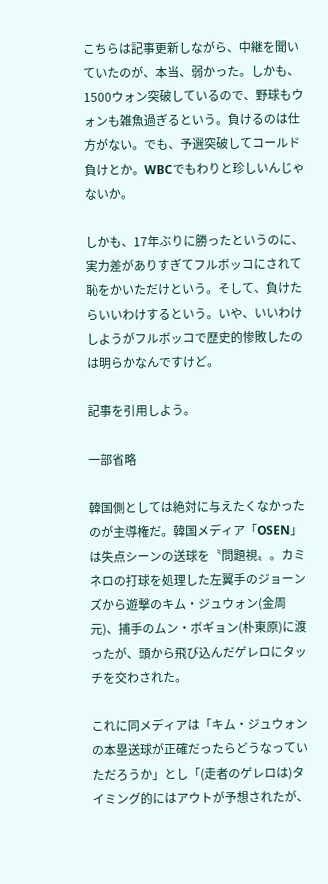こちらは記事更新しながら、中継を聞いていたのが、本当、弱かった。しかも、1500ウォン突破しているので、野球もウォンも雑魚過ぎるという。負けるのは仕方がない。でも、予選突破してコールド負けとか。WBCでもわりと珍しいんじゃないか。

しかも、17年ぶりに勝ったというのに、実力差がありすぎてフルボッコにされて恥をかいただけという。そして、負けたらいいわけするという。いや、いいわけしようがフルボッコで歴史的惨敗したのは明らかなんですけど。

記事を引用しよう。

一部省略

韓国側としては絶対に与えたくなかったのが主導権だ。韓国メディア「OSEN」は失点シーンの送球を〝問題視〟。カミネロの打球を処理した左翼手のジョーンズから遊撃のキム・ジュウォン(金周元)、捕手のムン・ボギョン(朴東原)に渡ったが、頭から飛び込んだゲレロにタッチを交わされた。

これに同メディアは「キム・ジュウォンの本塁送球が正確だったらどうなっていただろうか」とし「(走者のゲレロは)タイミング的にはアウトが予想されたが、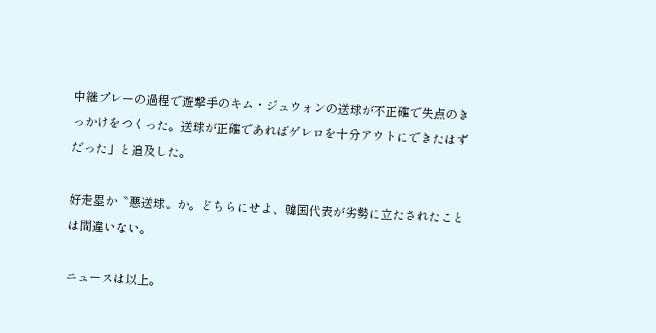中継プレーの過程で遊撃手のキム・ジュウォンの送球が不正確で失点のきっかけをつくった。送球が正確であればゲレロを十分アウトにできたはずだった」と追及した。

好走塁か〝悪送球〟か。どちらにせよ、韓国代表が劣勢に立たされたことは間違いない。

ニュースは以上。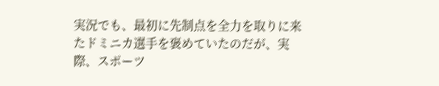実況でも、最初に先制点を全力を取りに来たドミニカ選手を褒めていたのだが、実際、スポーツ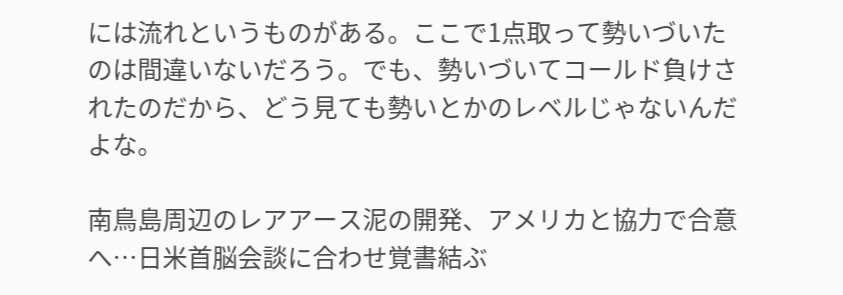には流れというものがある。ここで1点取って勢いづいたのは間違いないだろう。でも、勢いづいてコールド負けされたのだから、どう見ても勢いとかのレベルじゃないんだよな。

南鳥島周辺のレアアース泥の開発、アメリカと協力で合意へ…日米首脳会談に合わせ覚書結ぶ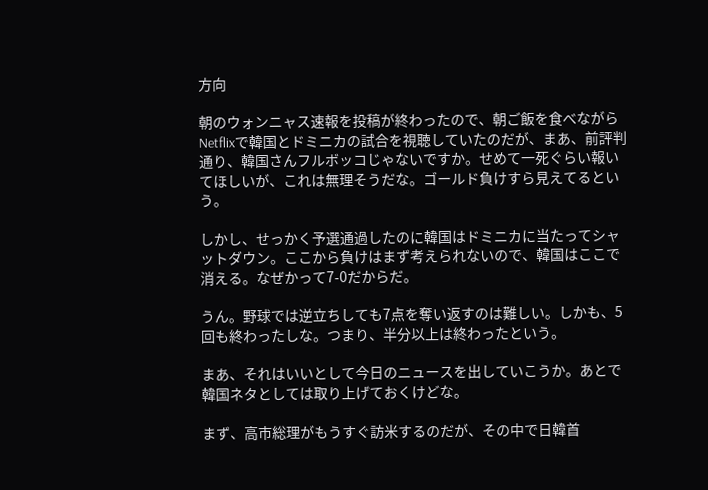方向

朝のウォンニャス速報を投稿が終わったので、朝ご飯を食べながらNetflixで韓国とドミニカの試合を視聴していたのだが、まあ、前評判通り、韓国さんフルボッコじゃないですか。せめて一死ぐらい報いてほしいが、これは無理そうだな。ゴールド負けすら見えてるという。

しかし、せっかく予選通過したのに韓国はドミニカに当たってシャットダウン。ここから負けはまず考えられないので、韓国はここで消える。なぜかって7-0だからだ。

うん。野球では逆立ちしても7点を奪い返すのは難しい。しかも、5回も終わったしな。つまり、半分以上は終わったという。

まあ、それはいいとして今日のニュースを出していこうか。あとで韓国ネタとしては取り上げておくけどな。

まず、高市総理がもうすぐ訪米するのだが、その中で日韓首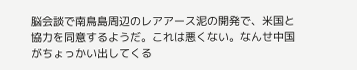脳会談で南鳥島周辺のレアアース泥の開発で、米国と協力を同意するようだ。これは悪くない。なんせ中国がちょっかい出してくる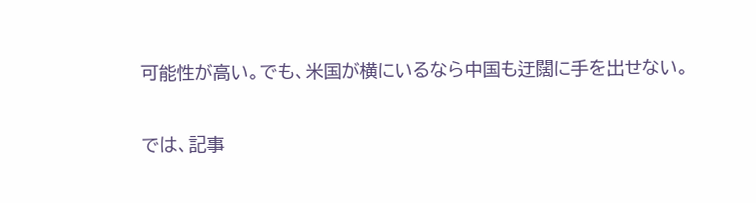可能性が高い。でも、米国が横にいるなら中国も迂闊に手を出せない。

では、記事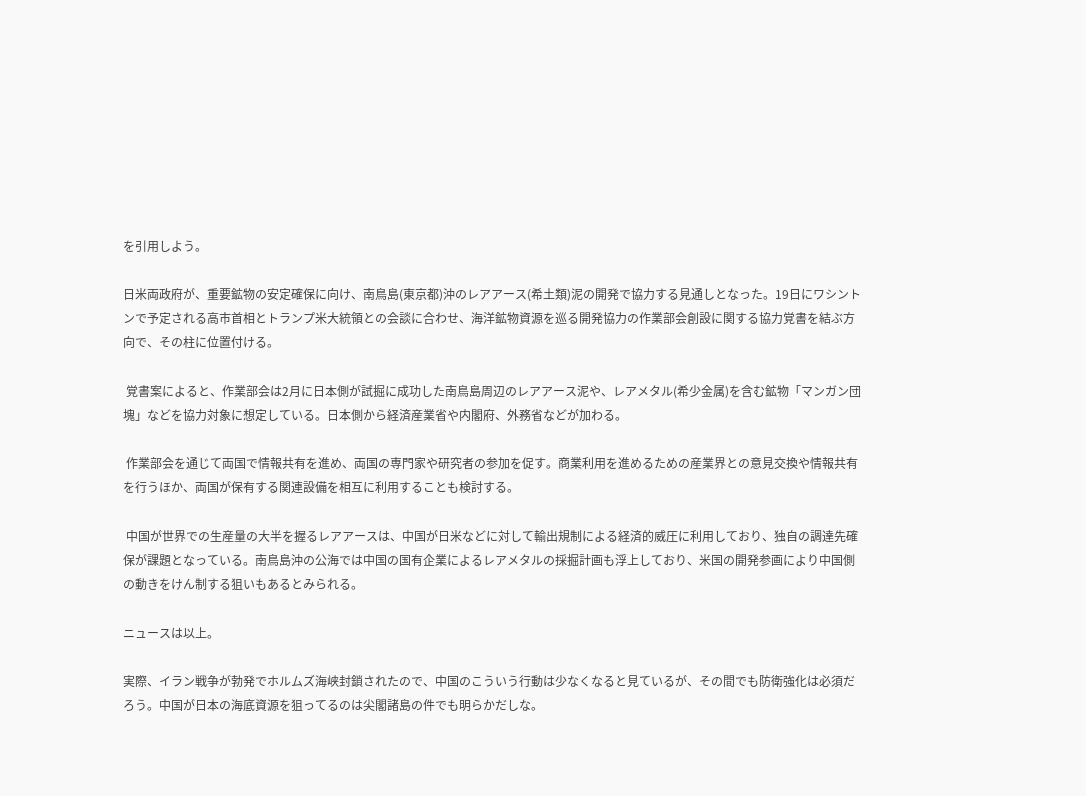を引用しよう。

日米両政府が、重要鉱物の安定確保に向け、南鳥島(東京都)沖のレアアース(希土類)泥の開発で協力する見通しとなった。19日にワシントンで予定される高市首相とトランプ米大統領との会談に合わせ、海洋鉱物資源を巡る開発協力の作業部会創設に関する協力覚書を結ぶ方向で、その柱に位置付ける。

 覚書案によると、作業部会は2月に日本側が試掘に成功した南鳥島周辺のレアアース泥や、レアメタル(希少金属)を含む鉱物「マンガン団塊」などを協力対象に想定している。日本側から経済産業省や内閣府、外務省などが加わる。

 作業部会を通じて両国で情報共有を進め、両国の専門家や研究者の参加を促す。商業利用を進めるための産業界との意見交換や情報共有を行うほか、両国が保有する関連設備を相互に利用することも検討する。

 中国が世界での生産量の大半を握るレアアースは、中国が日米などに対して輸出規制による経済的威圧に利用しており、独自の調達先確保が課題となっている。南鳥島沖の公海では中国の国有企業によるレアメタルの採掘計画も浮上しており、米国の開発参画により中国側の動きをけん制する狙いもあるとみられる。

ニュースは以上。

実際、イラン戦争が勃発でホルムズ海峡封鎖されたので、中国のこういう行動は少なくなると見ているが、その間でも防衛強化は必須だろう。中国が日本の海底資源を狙ってるのは尖閣諸島の件でも明らかだしな。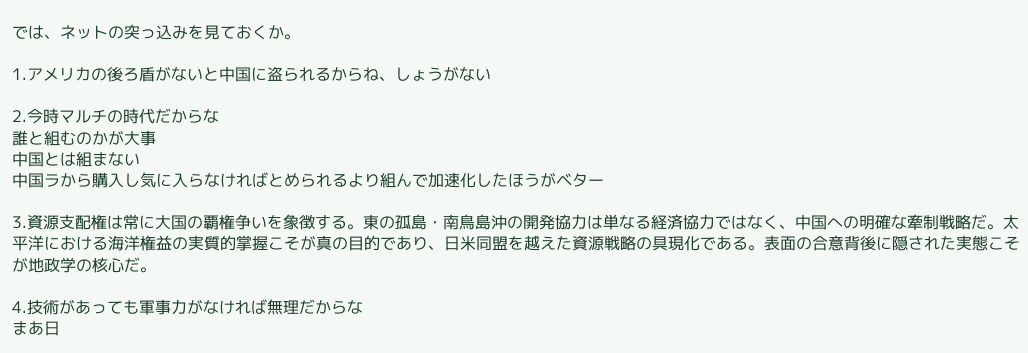では、ネットの突っ込みを見ておくか。

1.アメリカの後ろ盾がないと中国に盗られるからね、しょうがない

2.今時マルチの時代だからな
誰と組むのかが大事
中国とは組まない
中国ラから購入し気に入らなければとめられるより組んで加速化したほうがベター

3.資源支配権は常に大国の覇権争いを象徴する。東の孤島・南鳥島沖の開発協力は単なる経済協力ではなく、中国への明確な牽制戦略だ。太平洋における海洋権益の実質的掌握こそが真の目的であり、日米同盟を越えた資源戦略の具現化である。表面の合意背後に隠された実態こそが地政学の核心だ。

4.技術があっても軍事力がなければ無理だからな
まあ日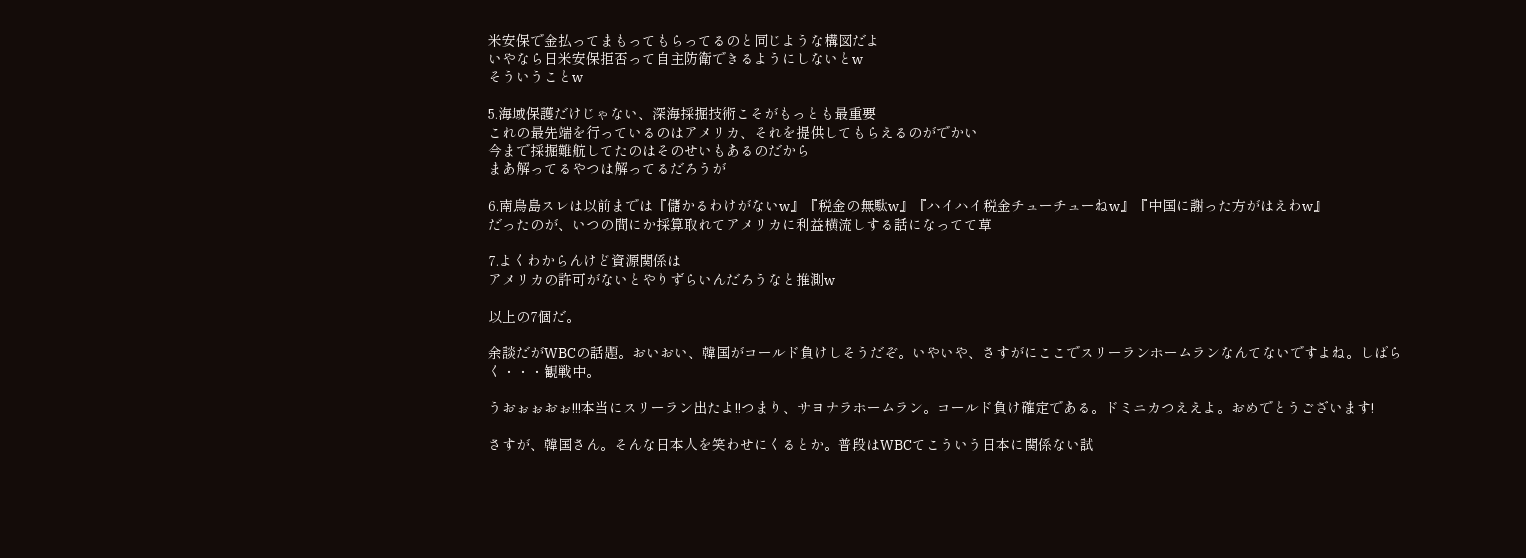米安保で金払ってまもってもらってるのと同じような構図だよ
いやなら日米安保拒否って自主防衛できるようにしないとw
そういうことw

5.海域保護だけじゃない、深海採掘技術こそがもっとも最重要
これの最先端を行っているのはアメリカ、それを提供してもらえるのがでかい
今まで採掘難航してたのはそのせいもあるのだから
まあ解ってるやつは解ってるだろうが

6.南鳥島スレは以前までは『儲かるわけがないw』『税金の無駄w』『ハイハイ税金チューチューねw』『中国に謝った方がはえわw』
だったのが、いつの間にか採算取れてアメリカに利益横流しする話になってて草

7.よくわからんけど資源関係は
アメリカの許可がないとやりずらいんだろうなと推測w

以上の7個だ。

余談だがWBCの話題。おいおい、韓国がコールド負けしそうだぞ。いやいや、さすがにここでスリーランホームランなんてないですよね。しばらく・・・観戦中。

うおぉぉおぉ!!!本当にスリーラン出たよ!!つまり、サヨナラホームラン。コールド負け確定である。ドミニカつええよ。おめでとうございます!

さすが、韓国さん。そんな日本人を笑わせにくるとか。普段はWBCてこういう日本に関係ない試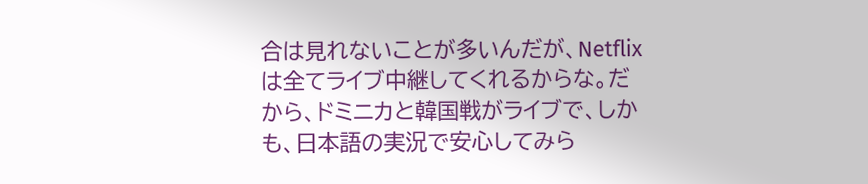合は見れないことが多いんだが、Netflixは全てライブ中継してくれるからな。だから、ドミニカと韓国戦がライブで、しかも、日本語の実況で安心してみら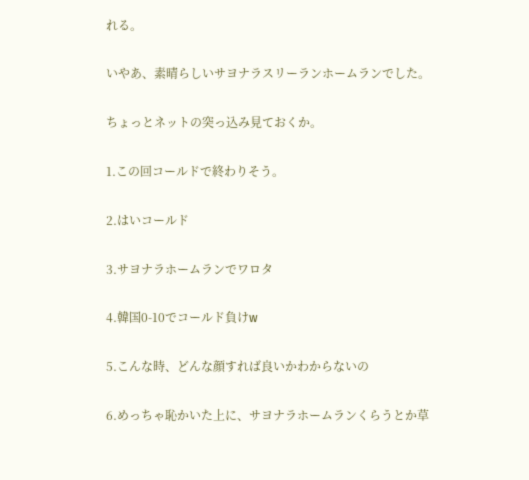れる。

いやあ、素晴らしいサヨナラスリーランホームランでした。

ちょっとネットの突っ込み見ておくか。

1.この回コールドで終わりそう。

2.はいコールド

3.サヨナラホームランでワロタ

4.韓国0-10でコールド負けw

5.こんな時、どんな顔すれば良いかわからないの

6.めっちゃ恥かいた上に、サヨナラホームランくらうとか草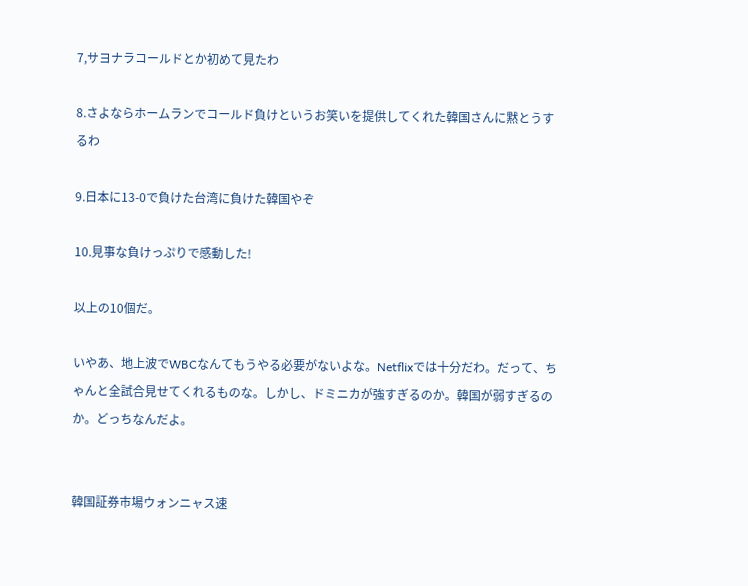7,サヨナラコールドとか初めて見たわ

8.さよならホームランでコールド負けというお笑いを提供してくれた韓国さんに黙とうするわ

9.日本に13-0で負けた台湾に負けた韓国やぞ

10.見事な負けっぷりで感動した!

以上の10個だ。

いやあ、地上波でWBCなんてもうやる必要がないよな。Netflixでは十分だわ。だって、ちゃんと全試合見せてくれるものな。しかし、ドミニカが強すぎるのか。韓国が弱すぎるのか。どっちなんだよ。


韓国証券市場ウォンニャス速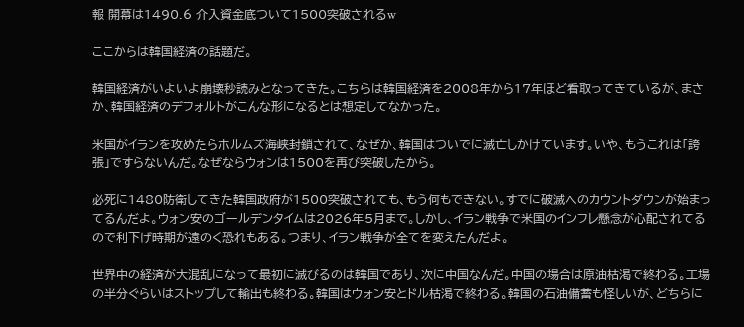報 開幕は1490.6 介入資金底ついて1500突破されるw

ここからは韓国経済の話題だ。

韓国経済がいよいよ崩壊秒読みとなってきた。こちらは韓国経済を2008年から17年ほど看取ってきているが、まさか、韓国経済のデフォルトがこんな形になるとは想定してなかった。

米国がイランを攻めたらホルムズ海峡封鎖されて、なぜか、韓国はついでに滅亡しかけています。いや、もうこれは「誇張」ですらないんだ。なぜならウォンは1500を再び突破したから。

必死に1480防衛してきた韓国政府が1500突破されても、もう何もできない。すでに破滅へのカウントダウンが始まってるんだよ。ウォン安のゴールデンタイムは2026年5月まで。しかし、イラン戦争で米国のインフレ懸念が心配されてるので利下げ時期が遠のく恐れもある。つまり、イラン戦争が全てを変えたんだよ。

世界中の経済が大混乱になって最初に滅びるのは韓国であり、次に中国なんだ。中国の場合は原油枯渇で終わる。工場の半分ぐらいはストップして輸出も終わる。韓国はウォン安とドル枯渇で終わる。韓国の石油備蓄も怪しいが、どちらに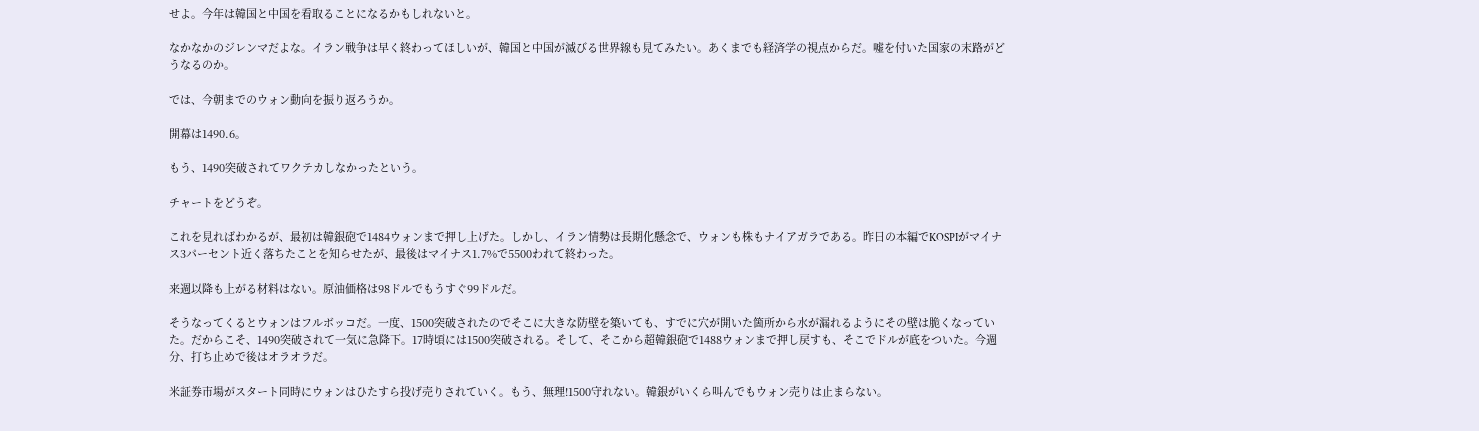せよ。今年は韓国と中国を看取ることになるかもしれないと。

なかなかのジレンマだよな。イラン戦争は早く終わってほしいが、韓国と中国が滅びる世界線も見てみたい。あくまでも経済学の視点からだ。嘘を付いた国家の末路がどうなるのか。

では、今朝までのウォン動向を振り返ろうか。

開幕は1490.6。

もう、1490突破されてワクテカしなかったという。

チャートをどうぞ。

これを見ればわかるが、最初は韓銀砲で1484ウォンまで押し上げた。しかし、イラン情勢は長期化懸念で、ウォンも株もナイアガラである。昨日の本編でKOSPIがマイナス3パーセント近く落ちたことを知らせたが、最後はマイナス1.7%で5500われて終わった。

来週以降も上がる材料はない。原油価格は98ドルでもうすぐ99ドルだ。

そうなってくるとウォンはフルボッコだ。一度、1500突破されたのでそこに大きな防壁を築いても、すでに穴が開いた箇所から水が漏れるようにその壁は脆くなっていた。だからこそ、1490突破されて一気に急降下。17時頃には1500突破される。そして、そこから超韓銀砲で1488ウォンまで押し戻すも、そこでドルが底をついた。今週分、打ち止めで後はオラオラだ。

米証券市場がスタート同時にウォンはひたすら投げ売りされていく。もう、無理!1500守れない。韓銀がいくら叫んでもウォン売りは止まらない。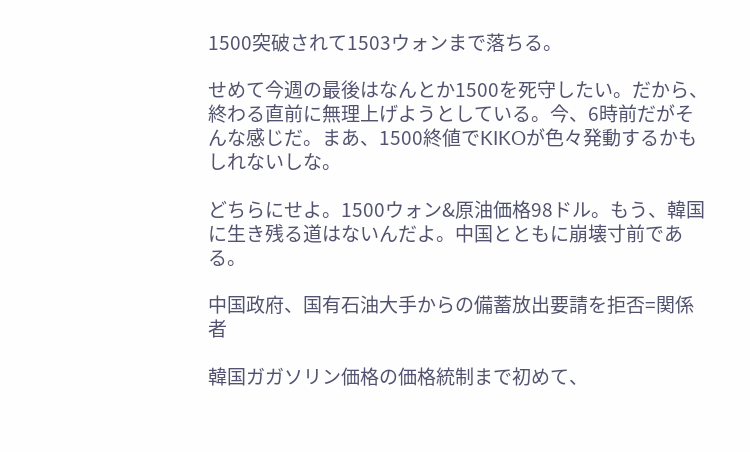1500突破されて1503ウォンまで落ちる。

せめて今週の最後はなんとか1500を死守したい。だから、終わる直前に無理上げようとしている。今、6時前だがそんな感じだ。まあ、1500終値でKIKOが色々発動するかもしれないしな。

どちらにせよ。1500ウォン&原油価格98ドル。もう、韓国に生き残る道はないんだよ。中国とともに崩壊寸前である。

中国政府、国有石油大手からの備蓄放出要請を拒否=関係者

韓国ガガソリン価格の価格統制まで初めて、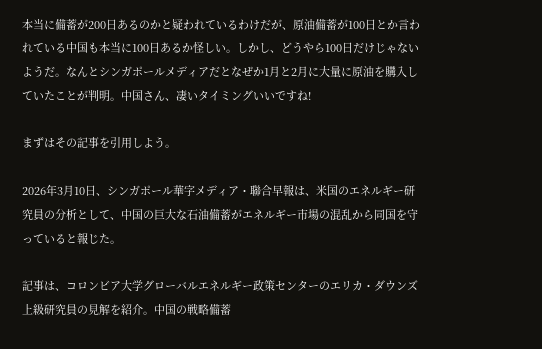本当に備蓄が200日あるのかと疑われているわけだが、原油備蓄が100日とか言われている中国も本当に100日あるか怪しい。しかし、どうやら100日だけじゃないようだ。なんとシンガポールメディアだとなぜか1月と2月に大量に原油を購入していたことが判明。中国さん、凄いタイミングいいですね!

まずはその記事を引用しよう。

2026年3月10日、シンガポール華字メディア・聯合早報は、米国のエネルギー研究員の分析として、中国の巨大な石油備蓄がエネルギー市場の混乱から同国を守っていると報じた。

記事は、コロンビア大学グローバルエネルギー政策センターのエリカ・ダウンズ上級研究員の見解を紹介。中国の戦略備蓄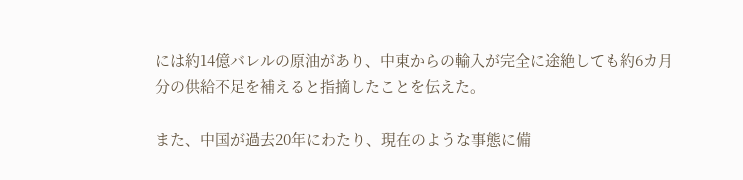には約14億バレルの原油があり、中東からの輸入が完全に途絶しても約6カ月分の供給不足を補えると指摘したことを伝えた。

また、中国が過去20年にわたり、現在のような事態に備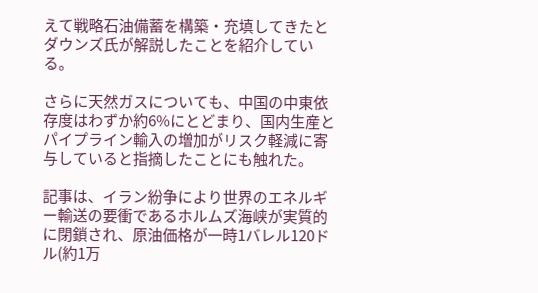えて戦略石油備蓄を構築・充填してきたとダウンズ氏が解説したことを紹介している。

さらに天然ガスについても、中国の中東依存度はわずか約6%にとどまり、国内生産とパイプライン輸入の増加がリスク軽減に寄与していると指摘したことにも触れた。

記事は、イラン紛争により世界のエネルギー輸送の要衝であるホルムズ海峡が実質的に閉鎖され、原油価格が一時1バレル120ドル(約1万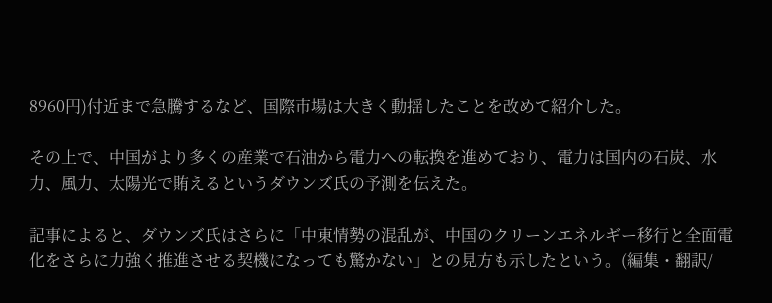8960円)付近まで急騰するなど、国際市場は大きく動揺したことを改めて紹介した。

その上で、中国がより多くの産業で石油から電力への転換を進めており、電力は国内の石炭、水力、風力、太陽光で賄えるというダウンズ氏の予測を伝えた。

記事によると、ダウンズ氏はさらに「中東情勢の混乱が、中国のクリーンエネルギー移行と全面電化をさらに力強く推進させる契機になっても驚かない」との見方も示したという。(編集・翻訳/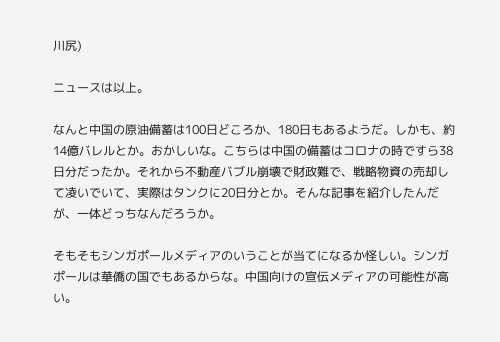川尻)

ニュースは以上。

なんと中国の原油備蓄は100日どころか、180日もあるようだ。しかも、約14億バレルとか。おかしいな。こちらは中国の備蓄はコロナの時ですら38日分だったか。それから不動産バブル崩壊で財政難で、戦略物資の売却して凌いでいて、実際はタンクに20日分とか。そんな記事を紹介したんだが、一体どっちなんだろうか。

そもそもシンガポールメディアのいうことが当てになるか怪しい。シンガポールは華僑の国でもあるからな。中国向けの宣伝メディアの可能性が高い。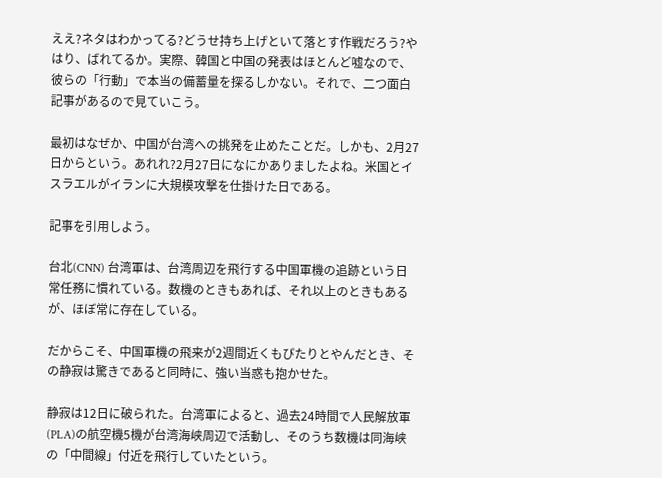ええ?ネタはわかってる?どうせ持ち上げといて落とす作戦だろう?やはり、ばれてるか。実際、韓国と中国の発表はほとんど嘘なので、彼らの「行動」で本当の備蓄量を探るしかない。それで、二つ面白記事があるので見ていこう。

最初はなぜか、中国が台湾への挑発を止めたことだ。しかも、2月27日からという。あれれ?2月27日になにかありましたよね。米国とイスラエルがイランに大規模攻撃を仕掛けた日である。

記事を引用しよう。

台北(CNN) 台湾軍は、台湾周辺を飛行する中国軍機の追跡という日常任務に慣れている。数機のときもあれば、それ以上のときもあるが、ほぼ常に存在している。

だからこそ、中国軍機の飛来が2週間近くもぴたりとやんだとき、その静寂は驚きであると同時に、強い当惑も抱かせた。

静寂は12日に破られた。台湾軍によると、過去24時間で人民解放軍(PLA)の航空機5機が台湾海峡周辺で活動し、そのうち数機は同海峡の「中間線」付近を飛行していたという。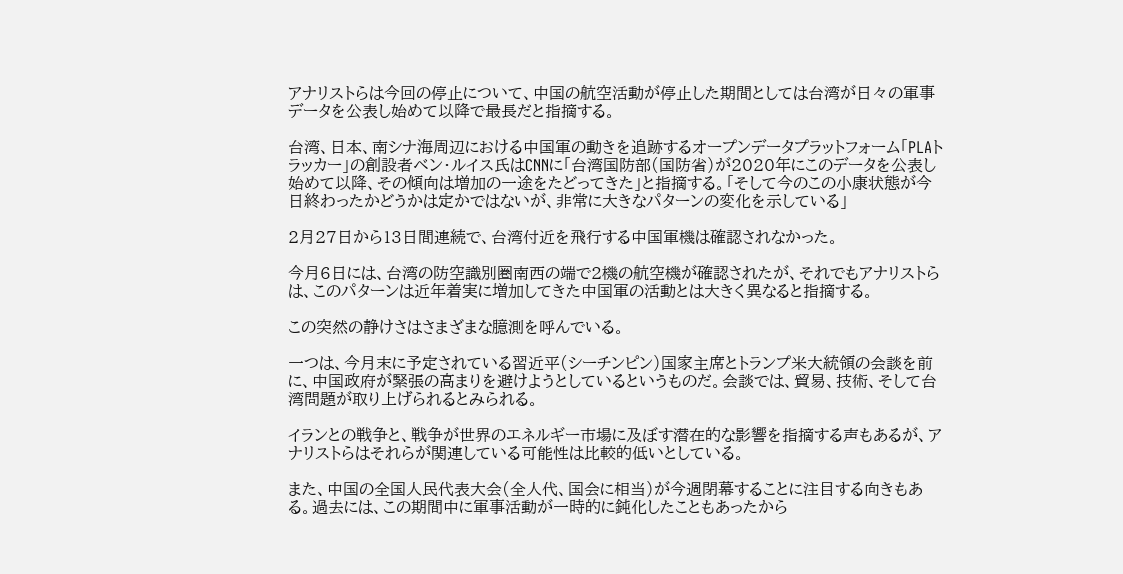アナリストらは今回の停止について、中国の航空活動が停止した期間としては台湾が日々の軍事データを公表し始めて以降で最長だと指摘する。

台湾、日本、南シナ海周辺における中国軍の動きを追跡するオープンデータプラットフォーム「PLAトラッカー」の創設者ベン・ルイス氏はCNNに「台湾国防部(国防省)が2020年にこのデータを公表し始めて以降、その傾向は増加の一途をたどってきた」と指摘する。「そして今のこの小康状態が今日終わったかどうかは定かではないが、非常に大きなパターンの変化を示している」

2月27日から13日間連続で、台湾付近を飛行する中国軍機は確認されなかった。

今月6日には、台湾の防空識別圏南西の端で2機の航空機が確認されたが、それでもアナリストらは、このパターンは近年着実に増加してきた中国軍の活動とは大きく異なると指摘する。

この突然の静けさはさまざまな臆測を呼んでいる。

一つは、今月末に予定されている習近平(シーチンピン)国家主席とトランプ米大統領の会談を前に、中国政府が緊張の高まりを避けようとしているというものだ。会談では、貿易、技術、そして台湾問題が取り上げられるとみられる。

イランとの戦争と、戦争が世界のエネルギー市場に及ぼす潜在的な影響を指摘する声もあるが、アナリストらはそれらが関連している可能性は比較的低いとしている。

また、中国の全国人民代表大会(全人代、国会に相当)が今週閉幕することに注目する向きもある。過去には、この期間中に軍事活動が一時的に鈍化したこともあったから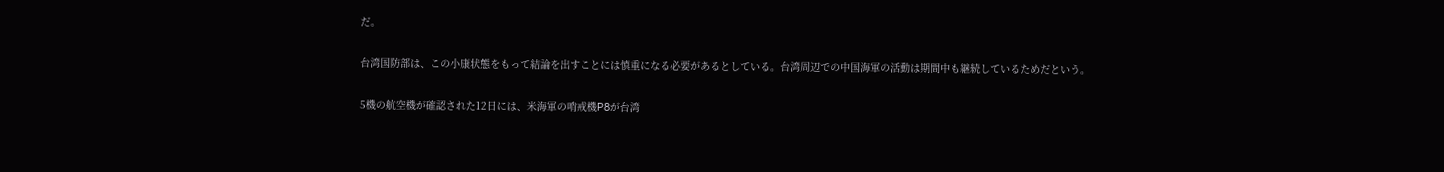だ。

台湾国防部は、この小康状態をもって結論を出すことには慎重になる必要があるとしている。台湾周辺での中国海軍の活動は期間中も継続しているためだという。

5機の航空機が確認された12日には、米海軍の哨戒機P8が台湾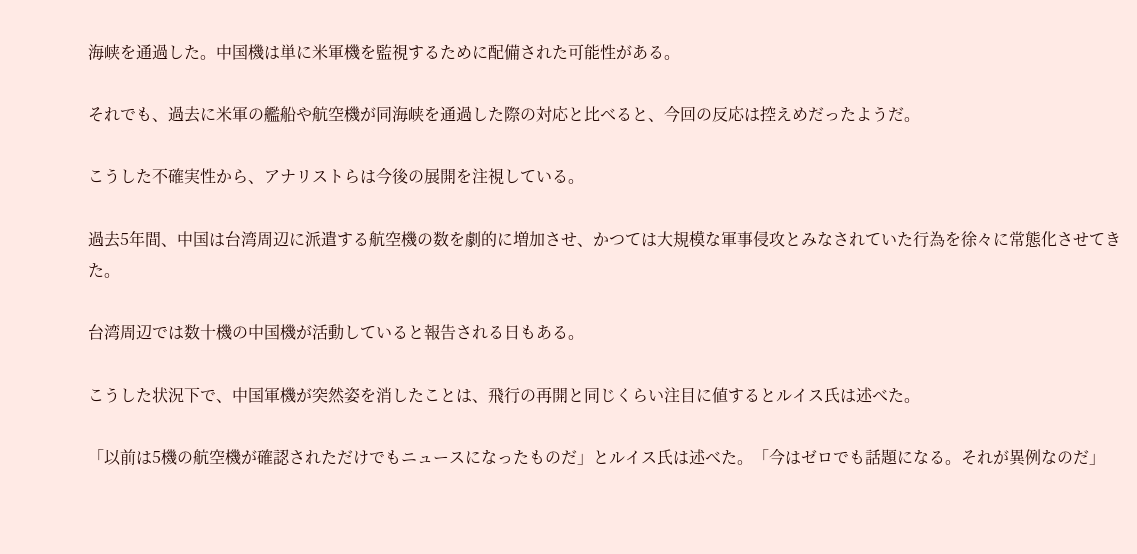海峡を通過した。中国機は単に米軍機を監視するために配備された可能性がある。

それでも、過去に米軍の艦船や航空機が同海峡を通過した際の対応と比べると、今回の反応は控えめだったようだ。

こうした不確実性から、アナリストらは今後の展開を注視している。

過去5年間、中国は台湾周辺に派遣する航空機の数を劇的に増加させ、かつては大規模な軍事侵攻とみなされていた行為を徐々に常態化させてきた。

台湾周辺では数十機の中国機が活動していると報告される日もある。

こうした状況下で、中国軍機が突然姿を消したことは、飛行の再開と同じくらい注目に値するとルイス氏は述べた。

「以前は5機の航空機が確認されただけでもニュースになったものだ」とルイス氏は述べた。「今はゼロでも話題になる。それが異例なのだ」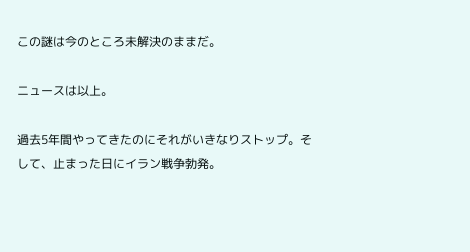この謎は今のところ未解決のままだ。

ニュースは以上。

過去5年間やってきたのにそれがいきなりストップ。そして、止まった日にイラン戦争勃発。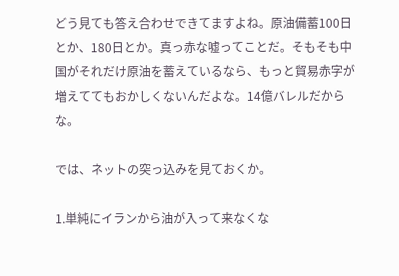どう見ても答え合わせできてますよね。原油備蓄100日とか、180日とか。真っ赤な嘘ってことだ。そもそも中国がそれだけ原油を蓄えているなら、もっと貿易赤字が増えててもおかしくないんだよな。14億バレルだからな。

では、ネットの突っ込みを見ておくか。

1.単純にイランから油が入って来なくな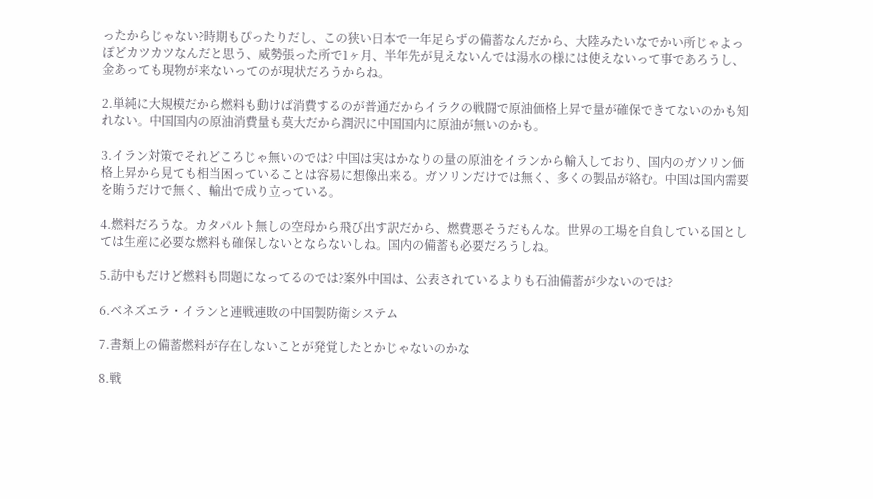ったからじゃない?時期もぴったりだし、この狭い日本で一年足らずの備蓄なんだから、大陸みたいなでかい所じゃよっぽどカツカツなんだと思う、威勢張った所で1ヶ月、半年先が見えないんでは湯水の様には使えないって事であろうし、金あっても現物が来ないってのが現状だろうからね。

2.単純に大規模だから燃料も動けば消費するのが普通だからイラクの戦闘で原油価格上昇で量が確保できてないのかも知れない。中国国内の原油消費量も莫大だから潤沢に中国国内に原油が無いのかも。

3.イラン対策でそれどころじゃ無いのでは? 中国は実はかなりの量の原油をイランから輸入しており、国内のガソリン価格上昇から見ても相当困っていることは容易に想像出来る。ガソリンだけでは無く、多くの製品が絡む。中国は国内需要を賄うだけで無く、輸出で成り立っている。

4.燃料だろうな。カタパルト無しの空母から飛び出す訳だから、燃費悪そうだもんな。世界の工場を自負している国としては生産に必要な燃料も確保しないとならないしね。国内の備蓄も必要だろうしね。

5.訪中もだけど燃料も問題になってるのでは?案外中国は、公表されているよりも石油備蓄が少ないのでは?

6.ベネズエラ・イランと連戦連敗の中国製防衛システム

7.書類上の備蓄燃料が存在しないことが発覚したとかじゃないのかな

8.戦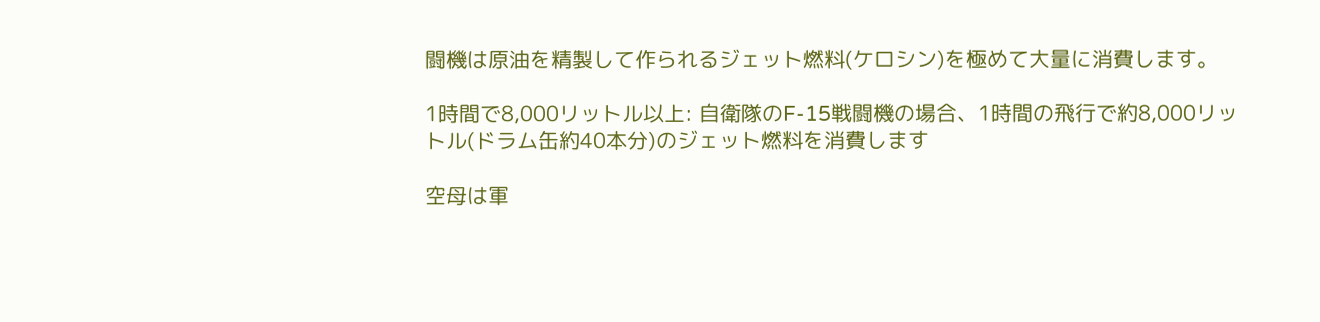闘機は原油を精製して作られるジェット燃料(ケロシン)を極めて大量に消費します。

1時間で8,000リットル以上: 自衛隊のF-15戦闘機の場合、1時間の飛行で約8,000リットル(ドラム缶約40本分)のジェット燃料を消費します

空母は軍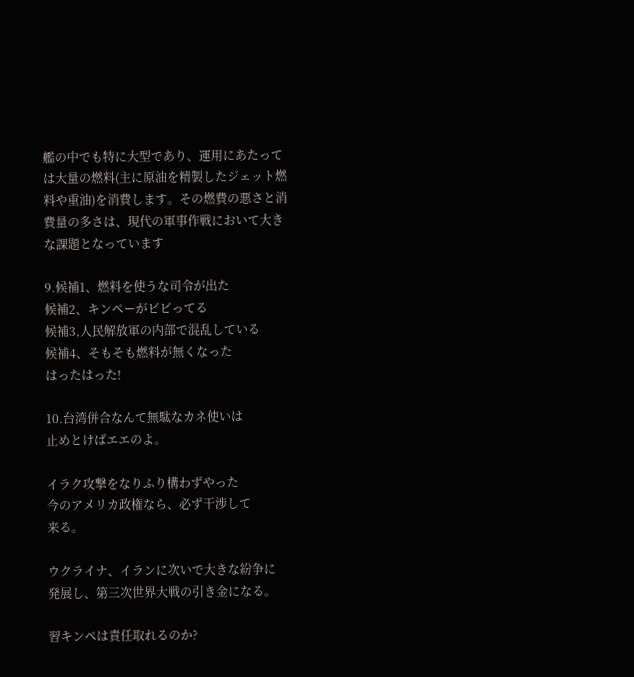艦の中でも特に大型であり、運用にあたっては大量の燃料(主に原油を精製したジェット燃料や重油)を消費します。その燃費の悪さと消費量の多さは、現代の軍事作戦において大きな課題となっています

9.候補1、燃料を使うな司令が出た
候補2、キンペーがビビってる
候補3,人民解放軍の内部で混乱している
候補4、そもそも燃料が無くなった
はったはった!

10.台湾併合なんて無駄なカネ使いは
止めとけばエエのよ。

イラク攻撃をなりふり構わずやった
今のアメリカ政権なら、必ず干渉して
来る。

ウクライナ、イランに次いで大きな紛争に
発展し、第三次世界大戦の引き金になる。

習キンペは責任取れるのか?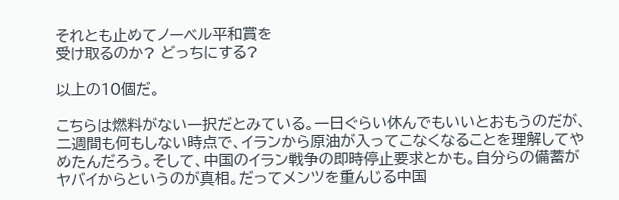それとも止めてノーベル平和賞を
受け取るのか? どっちにする?

以上の10個だ。

こちらは燃料がない一択だとみている。一日ぐらい休んでもいいとおもうのだが、二週間も何もしない時点で、イランから原油が入ってこなくなることを理解してやめたんだろう。そして、中国のイラン戦争の即時停止要求とかも。自分らの備蓄がヤバイからというのが真相。だってメンツを重んじる中国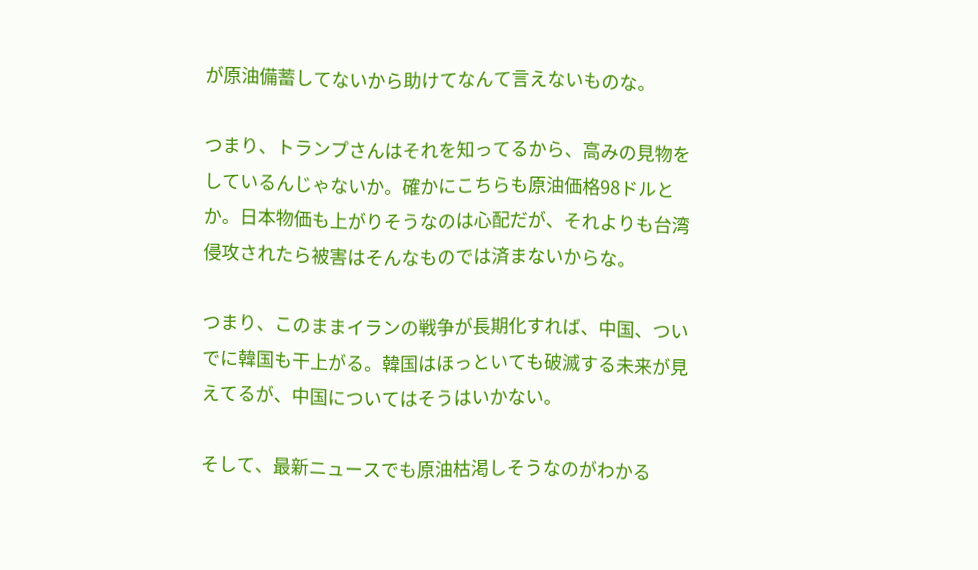が原油備蓄してないから助けてなんて言えないものな。

つまり、トランプさんはそれを知ってるから、高みの見物をしているんじゃないか。確かにこちらも原油価格98ドルとか。日本物価も上がりそうなのは心配だが、それよりも台湾侵攻されたら被害はそんなものでは済まないからな。

つまり、このままイランの戦争が長期化すれば、中国、ついでに韓国も干上がる。韓国はほっといても破滅する未来が見えてるが、中国についてはそうはいかない。

そして、最新ニュースでも原油枯渇しそうなのがわかる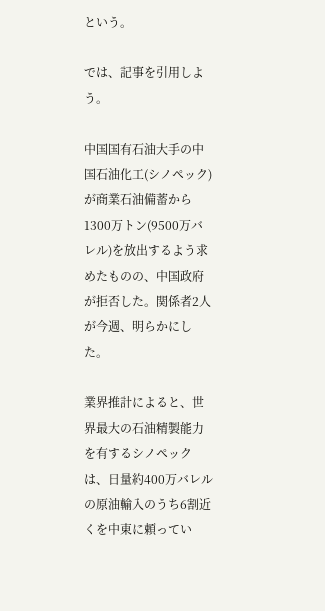という。

では、記事を引用しよう。

中国国有石油大手の中国石油化工(シノペック)が商業石油備蓄から1300万トン(9500万バレル)を放出するよう求めたものの、中国政府が拒否した。関係者2人が今週、明らかにした。

業界推計によると、世界最大の石油精製能力を有するシノペックは、日量約400万バレルの原油輸入のうち6割近くを中東に頼ってい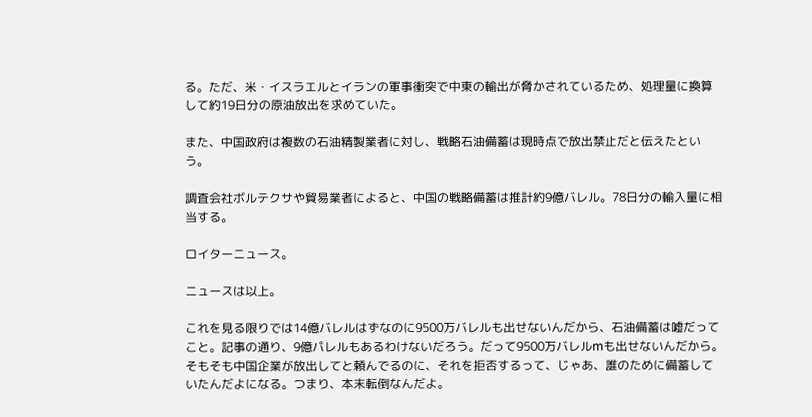る。ただ、米・イスラエルとイランの軍事衝突で中東の輸出が脅かされているため、処理量に換算して約19日分の原油放出を求めていた。

また、中国政府は複数の石油精製業者に対し、戦略石油備蓄は現時点で放出禁止だと伝えたという。

調査会社ボルテクサや貿易業者によると、中国の戦略備蓄は推計約9億バレル。78日分の輸入量に相当する。

ロイターニュース。

ニュースは以上。

これを見る限りでは14億バレルはずなのに9500万バレルも出せないんだから、石油備蓄は嘘だってこと。記事の通り、9億パレルもあるわけないだろう。だって9500万バレルmも出せないんだから。そもそも中国企業が放出してと頼んでるのに、それを拒否するって、じゃあ、誰のために備蓄していたんだよになる。つまり、本末転倒なんだよ。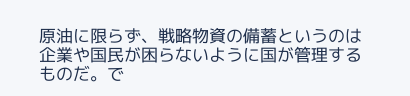原油に限らず、戦略物資の備蓄というのは企業や国民が困らないように国が管理するものだ。で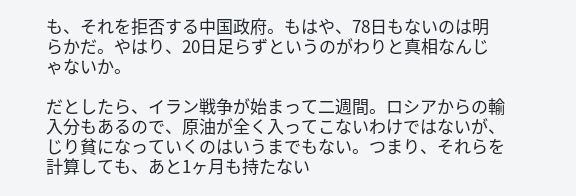も、それを拒否する中国政府。もはや、78日もないのは明らかだ。やはり、20日足らずというのがわりと真相なんじゃないか。

だとしたら、イラン戦争が始まって二週間。ロシアからの輸入分もあるので、原油が全く入ってこないわけではないが、じり貧になっていくのはいうまでもない。つまり、それらを計算しても、あと1ヶ月も持たない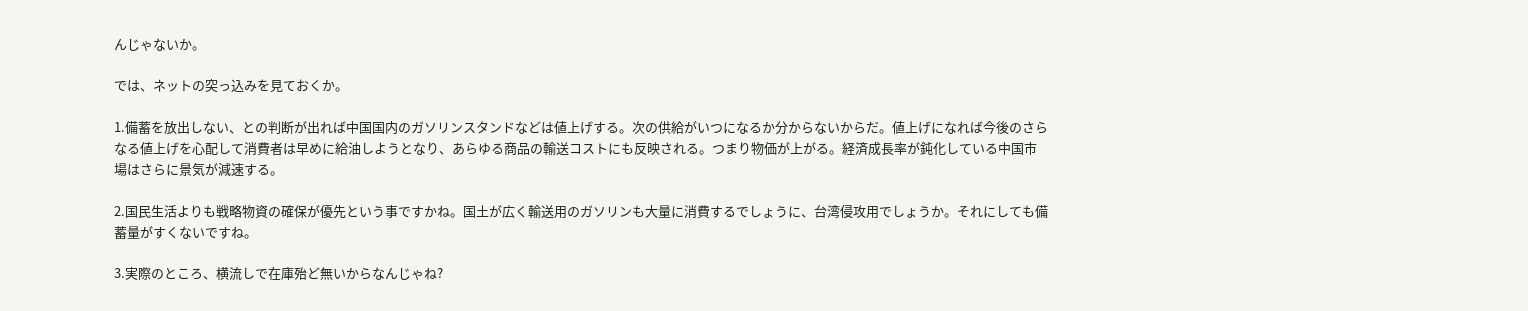んじゃないか。

では、ネットの突っ込みを見ておくか。

1.備蓄を放出しない、との判断が出れば中国国内のガソリンスタンドなどは値上げする。次の供給がいつになるか分からないからだ。値上げになれば今後のさらなる値上げを心配して消費者は早めに給油しようとなり、あらゆる商品の輸送コストにも反映される。つまり物価が上がる。経済成長率が鈍化している中国市場はさらに景気が減速する。

2.国民生活よりも戦略物資の確保が優先という事ですかね。国土が広く輸送用のガソリンも大量に消費するでしょうに、台湾侵攻用でしょうか。それにしても備蓄量がすくないですね。

3.実際のところ、横流しで在庫殆ど無いからなんじゃね?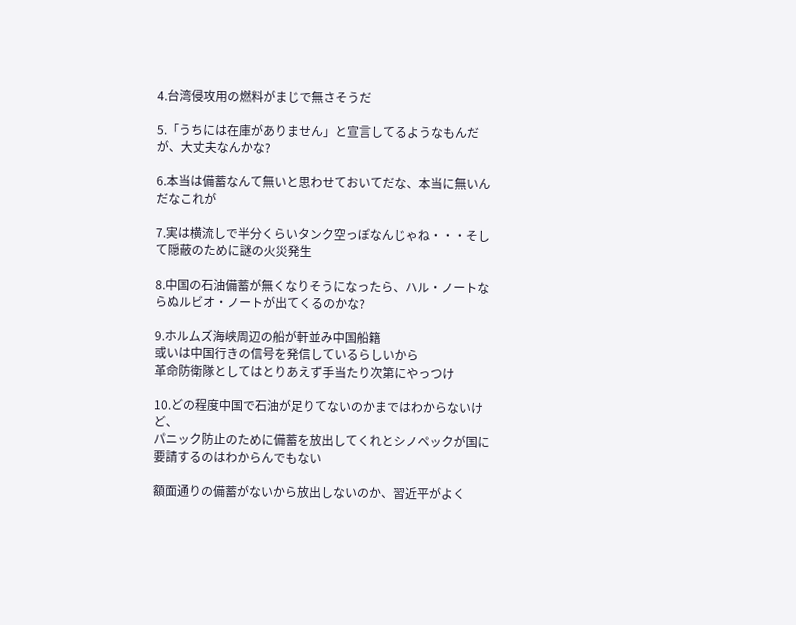4.台湾侵攻用の燃料がまじで無さそうだ

5.「うちには在庫がありません」と宣言してるようなもんだが、大丈夫なんかな?

6.本当は備蓄なんて無いと思わせておいてだな、本当に無いんだなこれが

7.実は横流しで半分くらいタンク空っぽなんじゃね・・・そして隠蔽のために謎の火災発生

8.中国の石油備蓄が無くなりそうになったら、ハル・ノートならぬルビオ・ノートが出てくるのかな?

9.ホルムズ海峡周辺の船が軒並み中国船籍
或いは中国行きの信号を発信しているらしいから
革命防衛隊としてはとりあえず手当たり次第にやっつけ

10.どの程度中国で石油が足りてないのかまではわからないけど、
パニック防止のために備蓄を放出してくれとシノペックが国に要請するのはわからんでもない

額面通りの備蓄がないから放出しないのか、習近平がよく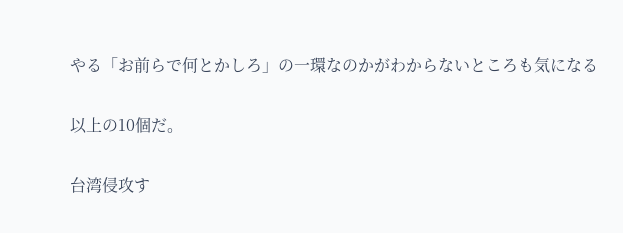やる「お前らで何とかしろ」の一環なのかがわからないところも気になる

以上の10個だ。

台湾侵攻す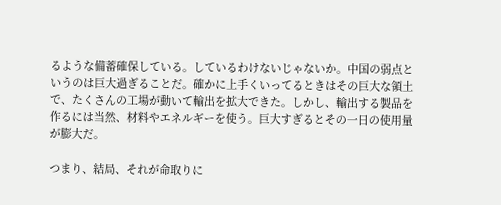るような備蓄確保している。しているわけないじゃないか。中国の弱点というのは巨大過ぎることだ。確かに上手くいってるときはその巨大な領土で、たくさんの工場が動いて輸出を拡大できた。しかし、輸出する製品を作るには当然、材料やエネルギーを使う。巨大すぎるとその一日の使用量が膨大だ。

つまり、結局、それが命取りに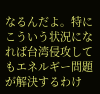なるんだよ。特にこういう状況になれば台湾侵攻してもエネルギー問題が解決するわけ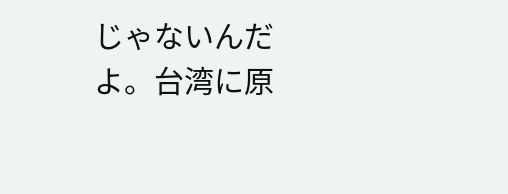じゃないんだよ。台湾に原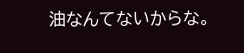油なんてないからな。